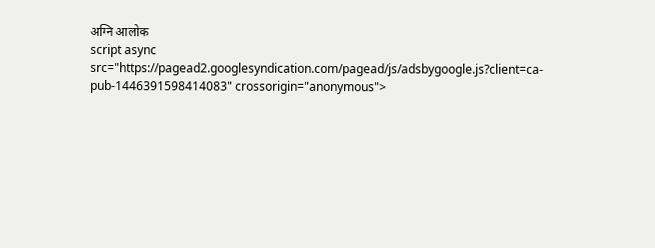अग्नि आलोक
script async src="https://pagead2.googlesyndication.com/pagead/js/adsbygoogle.js?client=ca-pub-1446391598414083" crossorigin="anonymous">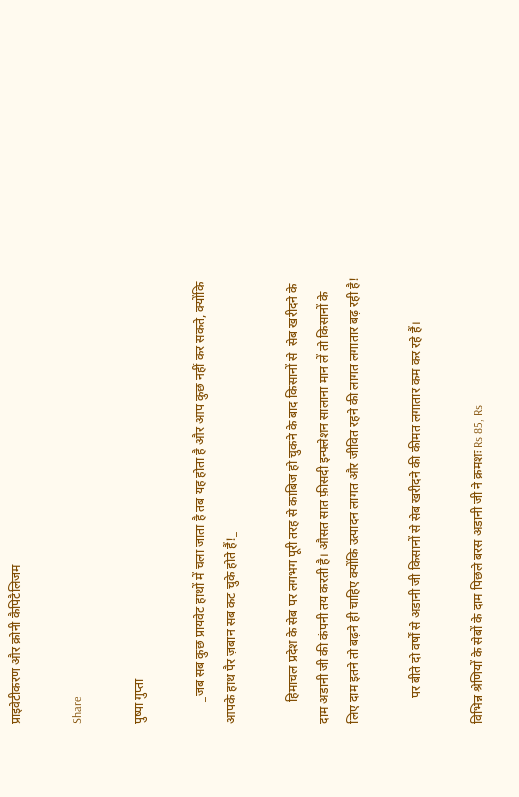प्राइवेटीकरण और क्रोनी कैपिटैलिजम

Share

पुष्पा गुप्ता

       _जब सब कुछ प्रायवेट हाथों में चला जाता है तब यह होता है और आप कुछ नहीं कर सकते, क्योंकि आपके हाथ पैर ज़बान सब कट चुके होते हैं!_

       हिमाचल प्रदेश के सेब पर लगभग पूरी तरह से काबिज हो चुकने के बाद किसानों से  सेब खरीदने के दाम अडानी जी की कंपनी तय करती है। औसत सात फ़ीसदी इन्फ्लेशन सालाना मान लें तो किसानों के लिए दाम इतने तो बढ़ने ही चाहिए क्योंकि उत्पादन लागत और जीवित रहने की लागत लगातार बढ़ रही है!

        पर बीते दो वर्षों से अडानी जी किसानों से सेब खरीदने की कीमत लगातार कम कर रहे हैं।

विभिन्न श्रेणियों के सेबों के दाम पिछले बरस अडानी जी ने क्रमशः Rs 85, Rs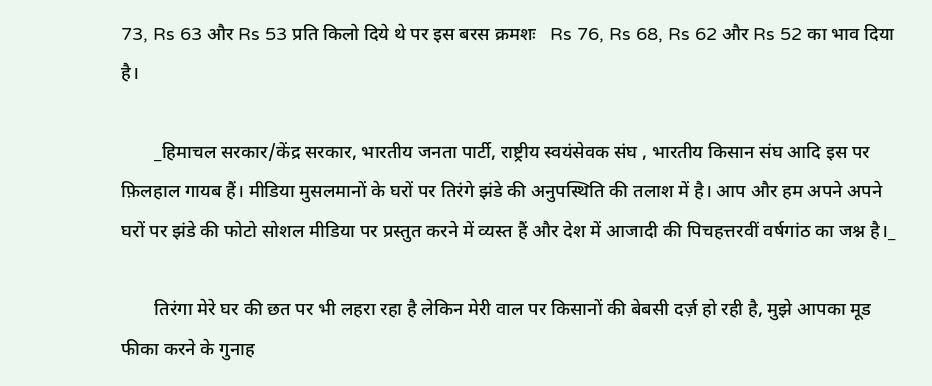73, Rs 63 और Rs 53 प्रति किलो दिये थे पर इस बरस क्रमशः   Rs 76, Rs 68, Rs 62 और Rs 52 का भाव दिया है।

       _हिमाचल सरकार/केंद्र सरकार, भारतीय जनता पार्टी, राष्ट्रीय स्वयंसेवक संघ , भारतीय किसान संघ आदि इस पर फ़िलहाल गायब हैं। मीडिया मुसलमानों के घरों पर तिरंगे झंडे की अनुपस्थिति की तलाश में है। आप और हम अपने अपने घरों पर झंडे की फोटो सोशल मीडिया पर प्रस्तुत करने में व्यस्त हैं और देश में आजादी की पिचहत्तरवीं वर्षगांठ का जश्न है।_

       तिरंगा मेरे घर की छत पर भी लहरा रहा है लेकिन मेरी वाल पर किसानों की बेबसी दर्ज़ हो रही है, मुझे आपका मूड फीका करने के गुनाह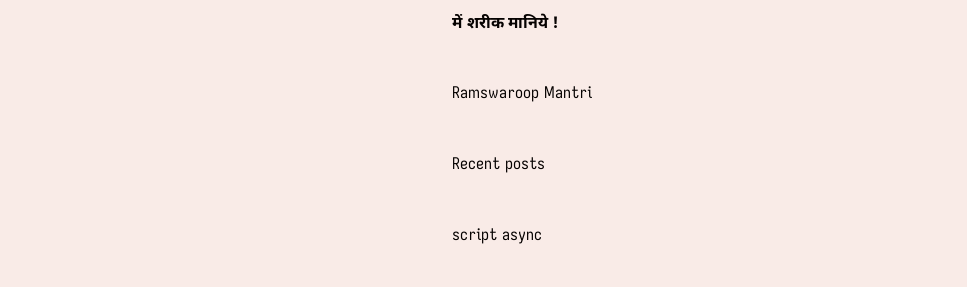में शरीक मानिये !

Ramswaroop Mantri

Recent posts

script async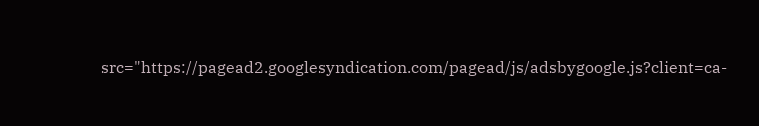src="https://pagead2.googlesyndication.com/pagead/js/adsbygoogle.js?client=ca-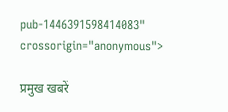pub-1446391598414083" crossorigin="anonymous">

प्रमुख खबरें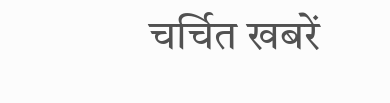चर्चित खबरें